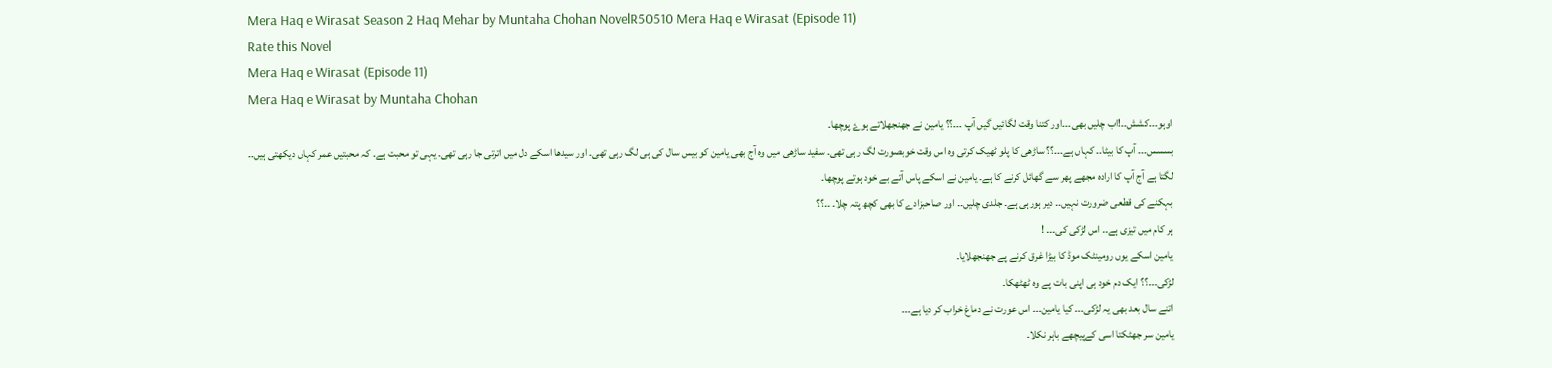Mera Haq e Wirasat Season 2 Haq Mehar by Muntaha Chohan NovelR50510 Mera Haq e Wirasat (Episode 11)
Rate this Novel
Mera Haq e Wirasat (Episode 11)
Mera Haq e Wirasat by Muntaha Chohan
اوہو۔۔۔کشش۔۔!اب چلیں بھی۔۔۔اور کتنا وقت لگائیں گیں آپ ۔۔۔؟؟ یامین نے جھنجھلاتے ہوۓ پوچھا۔
بسسس۔۔۔ آپ کا بیٹا۔۔ کہاں ہے۔۔۔؟؟ ساڑھی کا پلو ٹھیک کرتی وہ اس وقت خوبصورت لگ رہی تھی۔ سفید ساڑھی میں وہ آج بھی یامین کو بیس سال کی ہی لگ رہی تھی۔ اور سیدھا اسکے دل میں اترتی جا رہی تھی۔ یہی تو محبت ہے۔ کہ محبتیں عمر کہاں دیکھتی ہیں۔۔
لگتا ہے آج آپ کا ارادہ مجھے پھر سے گھائل کرنے کا ہے۔ یامین نے اسکے پاس آتے بے خود ہوتے پوچھا۔
بہکنے کی قطعی ضرورت نہیں۔۔ دیر ہورہی ہے۔ جلدی چلیں۔۔ اور صاحبزادے کا بھی کچھ پتہ چلا۔ ۔۔؟؟
ہر کام میں تیزی ہے۔۔ اس لڑکی کی۔۔۔ !
یامین اسکے یوں رومینٹک موڈ کا بیڑا غرق کرنے پے جھنجھلایا۔
لڑکی۔۔۔؟؟ ایک دم خود ہی اپنی بات پے وہ ٹھٹھکا۔
اتنے سال بعد بھی یہ لڑکی۔۔۔ کیا یامین۔۔۔ اس عورت نے دماغ خراب کر دیا ہے۔۔۔
یامین سر جھٹکتا اسی کےپیچھے باہر نکلا۔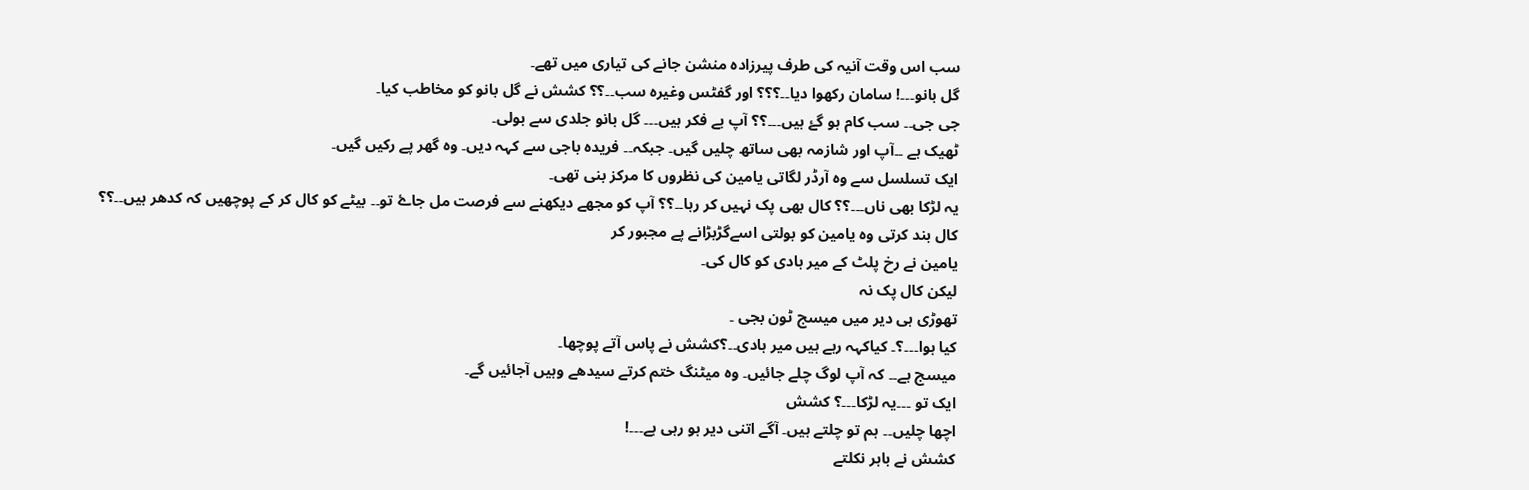سب اس وقت آنیہ کی طرف پیرزادہ منشن جانے کی تیاری میں تھے۔
گل بانو۔۔۔! سامان رکھوا دیا۔۔؟؟؟ اور گفٹس وغیرہ سب۔۔؟؟ کشش نے گل بانو کو مخاطب کیا۔
جی جی۔۔ سب کام ہو گۓ ہیں۔۔۔؟؟ آپ بے فکر ہیں۔۔۔ گل بانو جلدی سے بولی۔
ٹھیک ہے ۔۔آپ اور شازمہ بھی ساتھ چلیں گیں۔ جبکہ۔۔ فریدہ باجی سے کہہ دیں۔ وہ گھر پے رکیں گیں۔
ایک تسلسل سے وہ آرڈر لگاتی یامین کی نظروں کا مرکز بنی تھی۔
یہ لڑکا بھی ناں۔۔۔؟؟ کال بھی پک نہیں کر رہا۔۔؟؟ آپ کو مجھے دیکھنے سے فرصت مل جاۓ تو۔۔ بیٹے کو کال کر کے پوچھیں کہ کدھر ہیں۔۔؟؟
کال بند کرتی وہ یامین کو بولتی اسےگڑبڑانے پے مجبور کر
یامین نے رخ پلٹ کے میر ہادی کو کال کی۔
لیکن کال پک نہ
تھوڑی ہی دیر میں میسج ٹون بجی ۔
کیا ہوا۔۔۔؟۔ کیاکہہ رہے ہیں میر ہادی۔۔؟کشش نے پاس آتے پوچھا۔
میسج ہے۔۔ کہ آپ لوگ چلے جائیں۔ وہ میٹنگ ختم کرتے سیدھے وہیں آجائیں گے۔
ایک تو ۔۔۔یہ لڑکا۔۔۔؟ کشش
اچھا چلیں۔۔ ہم تو چلتے ہیں۔ آگے اتنی دیر ہو رہی ہے۔۔۔!
کشش نے باہر نکلتے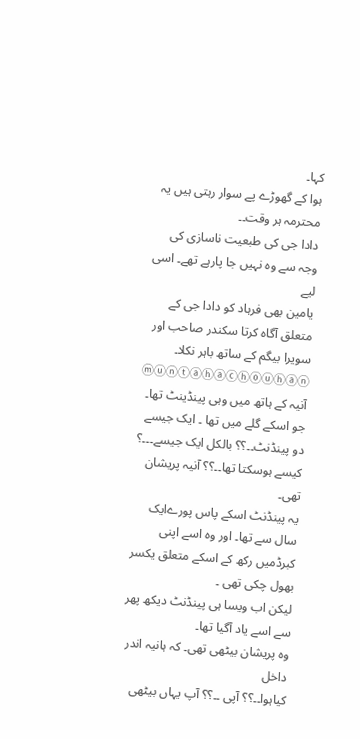کہا۔
ہوا کے گھوڑے پے سوار رہتی ہیں یہ محترمہ ہر وقت۔۔
دادا جی کی طبعیت ناسازی کی وجہ سے وہ نہیں جا پارہے تھے۔ اسی لیے
یامین بھی فرہاد کو دادا جی کے متعلق آگاہ کرتا سکندر صاحب اور سویرا بیگم کے ساتھ باہر نکلا۔
ⓜⓤⓝⓣⓐⓗⓐⓒⓗⓞⓤⓗⓐⓝ
آنیہ کے ہاتھ میں وہی پینڈینٹ تھا۔ جو اسکے گلے میں تھا ۔ ایک جیسے دو پینڈنٹ۔۔؟؟ بالکل ایک جیسے۔۔۔؟
کیسے ہوسکتا تھا۔۔؟؟ آنیہ پریشان تھی۔
یہ پینڈنٹ اسکے پاس پورےایک سال سے تھا۔ اور وہ اسے اپنی کبرڈمیں رکھ کے اسکے متعلق یکسر بھول چکی تھی ۔
لیکن اب ویسا ہی پینڈنٹ دیکھ پھر سے اسے یاد آگیا تھا۔
وہ پریشان بیٹھی تھی۔ کہ ہانیہ اندر داخل
کیاہوا۔۔؟؟ آپی ۔۔؟؟ آپ یہاں بیٹھی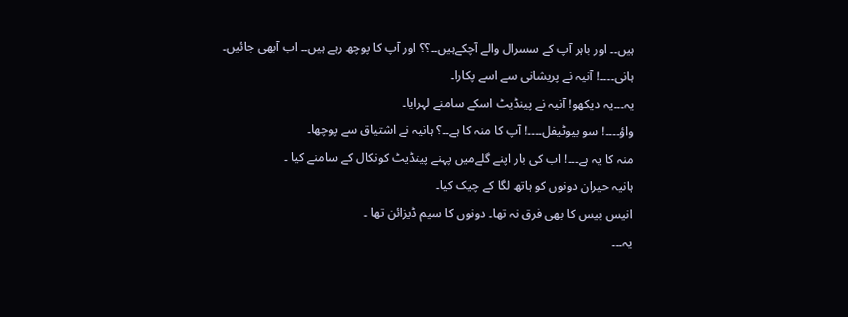ہیں۔۔ اور باہر آپ کے سسرال والے آچکےہیں۔۔؟؟ اور آپ کا پوچھ رہے ہیں۔۔ اب آبھی جائیں۔
ہانی۔۔۔۔! آنیہ نے پریشانی سے اسے پکارا۔
یہ۔۔۔یہ دیکھو! آنیہ نے پینڈیٹ اسکے سامنے لہرایا۔
واؤ۔۔۔۔! سو بیوٹیفل۔۔۔۔! آپ کا منہ کا ہے۔۔؟ ہانیہ نے اشتیاق سے پوچھا۔
منہ کا یہ ہے۔۔۔! اب کی بار اپنے گلےمیں پہنے پینڈیٹ کونکال کے سامنے کیا ۔
ہانیہ حیران دونوں کو ہاتھ لگا کے چیک کیا۔
انیس بیس کا بھی فرق نہ تھا۔ دونوں کا سیم ڈیزائن تھا ۔
یہ۔۔۔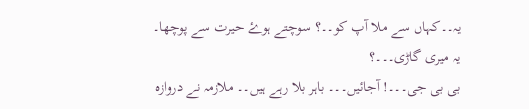یہ۔۔کہاں سے ملا آپ کو۔۔؟ سوچتے ہوۓ حیرت سے پوچھا۔
یہ میری گاڑی۔۔۔؟
بی بی جی۔۔۔! آجائیں۔۔۔ باہر بلا رہے ہیں۔۔ ملازمہ نے دروازہ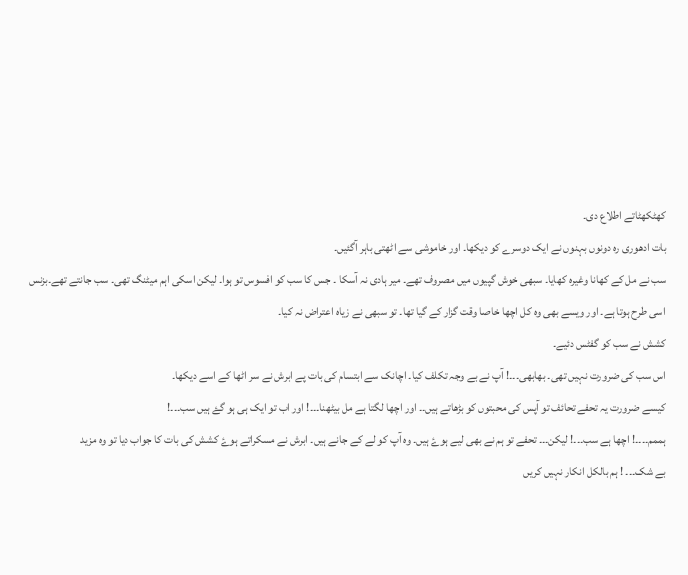کھٹکھٹاتے اطلاع دی۔
بات ادھوری رہ دونوں بہنوں نے ایک دوسرے کو دیکھا۔ اور خاموشی سے اٹھتی باہر آگئیں۔
سب نے مل کے کھانا وغیرہ کھایا۔ سبھی خوش گپیوں میں مصروف تھے۔ میر ہادی نہ آسکا ۔ جس کا سب کو افسوس تو ہوا۔ لیکن اسکی اہم میٹنگ تھی۔ سب جانتے تھے۔بزنس اسی طرح ہوتا ہے۔ اور ویسے بھی وہ کل اچھا خاصا وقت گزار کے گیا تھا۔ تو سبھی نے زیاہ اعتراض نہ کیا۔
کشش نے سب کو گفٹس دئیے۔
اس سب کی ضرورت نہیں تھی۔ بھابھی۔۔۔! آپ نے بے وجہ تکلف کیا۔ اچانک سے ابتسام کی بات پے ابرش نے سر اٹھا کے اسے دیکھا۔
کیسے ضرورت یہ تحفے تحائف تو آپس کی محبتوں کو بڑھاتے ہیں۔۔ اور اچھا لگتا ہے مل بیٹھنا۔۔۔! اور اب تو ایک ہی ہو گۓ ہیں سب۔۔۔!
ہممم۔۔۔۔! اچھا ہے سب۔۔۔! لیکن۔۔۔ تحفے تو ہم نے بھی لیے ہوۓ ہیں۔ وہ آپ کو لے کے جانے ہیں۔ ابرش نے مسکراتے ہوۓ کشش کی بات کا جواب دیا تو وہ مزید
بے شک۔۔۔ ! ہم بالکل انکار نہیں کریں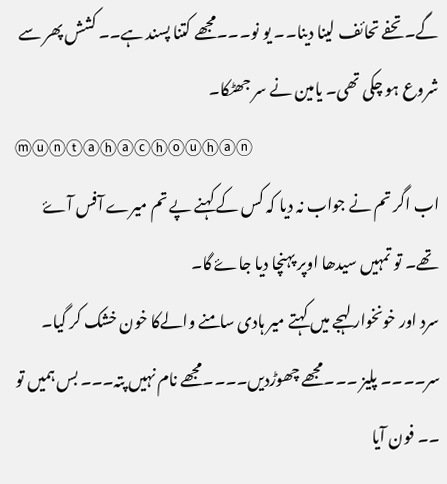گے۔ تحفے تحائف لینا دینا۔۔ یو نو۔۔۔مجھے کتنا پسند ہے۔۔ کشش پھر سے شروع ہو چکی تھی۔ یامین نے سر جھٹکا۔
ⓜⓤⓝⓣⓐⓗⓐⓒⓗⓞⓤⓗⓐⓝ
اب اگر تم نے جواب نہ دیا کہ کس کے کہنے پے تم میرے آفس آۓ تھے۔ تو تمہیں سیدھا اوپر پہنچا دیا جاۓ گا۔
سرد اور خونخوار لہجے میں کہتے میر ہادی سامنے والےکا خون خشک کر گیا۔
سر۔۔۔۔ پلیز ۔۔۔مجھے چھوڑدیں۔۔۔۔مجھے نام نہیں پتہ۔۔۔ بس ہمیں تو ۔۔ فون آیا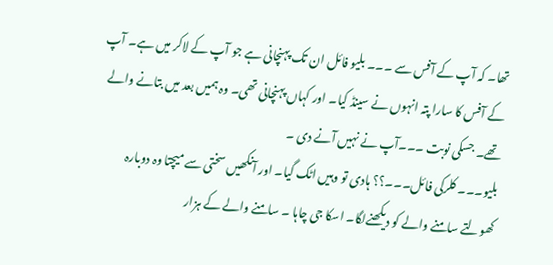تھا۔ کہ آپ کے آفس سے ۔۔۔ بلیو فائل ان تک پہنچانی ہے جو آپ کے لاکر میں ہے۔ آپ کے آفس کا سارا پتہ انہوں نے سینڈ کیا۔ اور کہاں پہنچانی تھی۔ وہ ہمیں بعد میں بتانے والے تھے۔ جسکی نوبت ۔۔۔آپ نے نہیں آنے دی ۔
بلیو۔۔۔ کلرکی فائل۔۔۔؟؟ ہادی تو وہیں اٹک گیا۔ اور آنکھیں سختی سے میچتا وہ دوبارہ کھولتے سامنے والے کو دیکھنےلگا۔ اسکا جی چاہا ۔ سامنے والے کے ہزار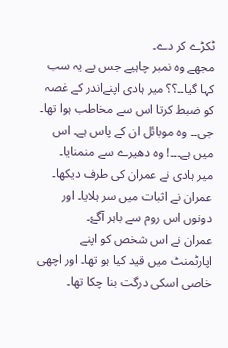ٹکڑے کر دے۔
مجھے وہ نمبر چاہیے جس پے یہ سب کہا گیا۔۔؟؟ میر ہادی اپنےاندر کے غصہ کو ضبط کرتا اس سے مخاطب ہوا تھا۔
جی۔۔ وہ موبائل ان کے پاس ہے۔ اس میں ہے۔۔۔! وہ دھیرے سے منمنایا۔
میر ہادی نے عمران کی طرف دیکھا۔ عمران نے اثبات میں سر ہلایا۔ اور دونوں اس روم سے باہر آگۓ۔
عمران نے اس شخص کو اپنے اپارٹمنٹ میں قید کیا ہو تھا۔ اور اچھی خاصی اسکی درگت بنا چکا تھا۔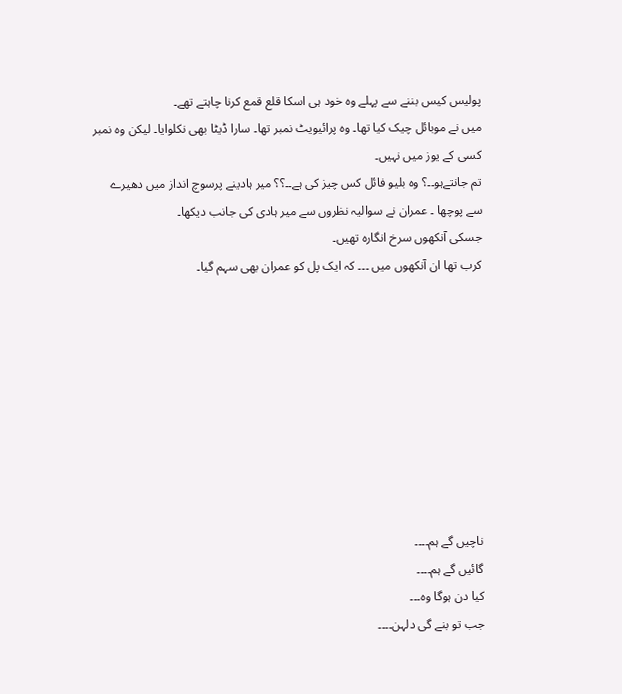پولیس کیس بننے سے پہلے وہ خود ہی اسکا قلع قمع کرنا چاہتے تھے۔
میں نے موبائل چیک کیا تھا۔ وہ پرائیویٹ نمبر تھا۔ سارا ڈیٹا بھی نکلوایا۔ لیکن وہ نمبر کسی کے یوز میں نہیں۔
تم جانتےہو۔۔؟ وہ بلیو فائل کس چیز کی ہے۔۔؟؟ میر ہادینے پرسوچ انداز میں دھیرے سے پوچھا ۔ عمران نے سوالیہ نظروں سے میر ہادی کی جانب دیکھا۔
جسکی آنکھوں سرخ انگارہ تھیں۔
کرب تھا ان آنکھوں میں ۔۔۔ کہ ایک پل کو عمران بھی سہم گیا۔









ناچیں گے ہم۔۔۔۔
گائیں گے ہم۔۔۔۔
کیا دن ہوگا وہ۔۔۔
جب تو بنے گی دلہن۔۔۔۔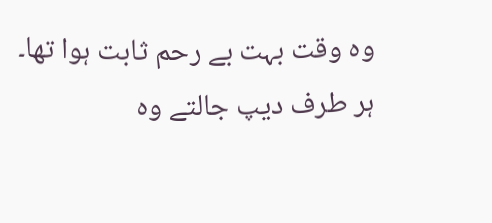وہ وقت بہت بے رحم ثابت ہوا تھا۔
ہر طرف دیپ جالتے وہ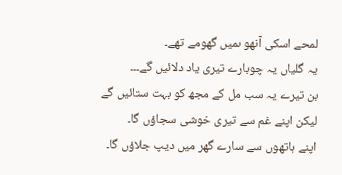لمحے اسکی آنھو ںمیں گھومے تھے۔
یہ گلیاں یہ چوبارے تیری یاد دلائیں گے۔۔۔
بن تیرے یہ سب مل کے مجھ کو بہت ستائیں گے
لیکن اپنے غم سے تیری خوشی سجاؤں گا۔
اپنے ہاتھوں سے سارے گھر میں دیپ جلاؤں گا۔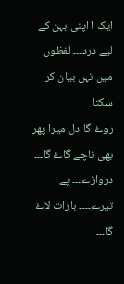ایک ا اپنی بہن کے لیے درد۔۔۔ لفظوں میں نہں بیان کر سکتا
روۓ گا دل میرا پھر بھی ناچے گاۓ گا۔۔۔
دروازے۔۔۔ پے تیرے۔۔۔۔ بارات لاۓ گا۔۔۔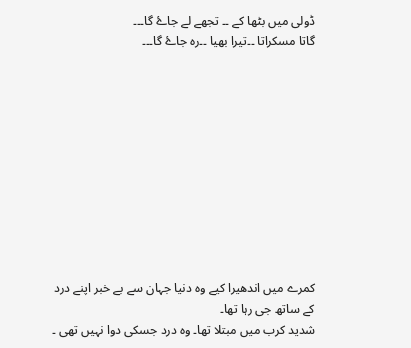ڈولی میں بٹھا کے ۔۔ تجھے لے جاۓ گا۔۔۔
گاتا مسکراتا ۔۔تیرا بھیا ۔۔رہ جاۓ گا۔۔۔











کمرے میں اندھیرا کیے وہ دنیا جہان سے بے خبر اپنے درد کے ساتھ جی رہا تھا۔
شدید کرب میں مبتلا تھا۔ وہ درد جسکی دوا نہیں تھی ۔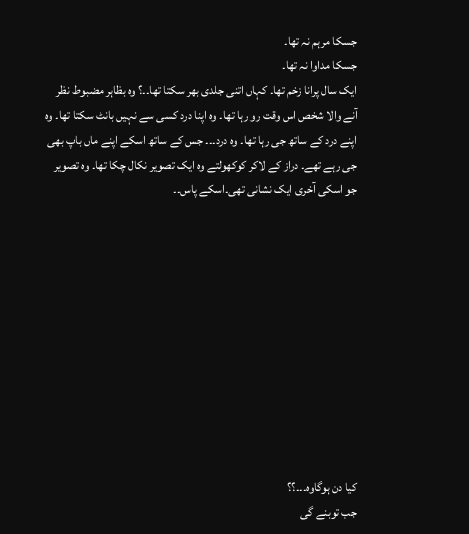جسکا مرہم نہ تھا۔
جسکا مداوا نہ تھا۔
ایک سال پرانا زخم تھا۔ کہاں اتنی جلدی بھر سکتا تھا۔۔؟ وہ بظاہر مضبوط نظر آنے والا شخص اس وقت رو رہا تھا۔ وہ اپنا درد کسی سے نہیں بانٹ سکتا تھا۔ وہ اپنے درد کے ساتھ جی رہا تھا۔ وہ درد۔۔۔ جس کے ساتھ اسکے اپنے ماں باپ بھی جی رہے تھے۔ دراز کے لاکر کوکھولتے وہ ایک تصویر نکال چکا تھا۔ وہ تصویر جو اسکی آخری ایک نشانی تھی۔اسکے پاس۔۔











کیا دن ہوگاوہ۔۔۔؟؟
جب توبنے گی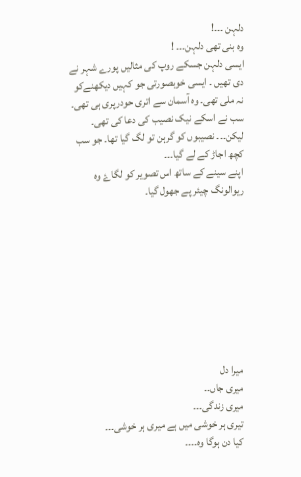دلہن ۔۔۔!
وہ بنی تھی دلہن۔۔۔ !
ایسی دلہن جسکے روپ کی مثالیں پورے شہر نے دی تھیں ۔ ایسی خوبصورتی جو کہیں دیکھنےکو نہ ملی تھی۔ وہ آسمان سے اتری حودرپری ہی تھی۔
سب نے اسکے نیک نصیب کی دعا کی تھی۔
لیکن۔۔۔ نصیبوں کو گرہن تو لگ گیا تھا۔ جو سب کچھ اجاڑ کے لے گیا۔۔۔
اپنے سینے کے ساتھ اس تصویر کو لگاۓ وہ ریوالونگ چیئر پے جھول گیا۔









میرا دل
میری جاں۔۔
میری زندگی۔۔۔
تیری ہر خوشی میں ہے میری ہر خوشی۔۔۔
کیا دن ہوگا وہ۔۔۔۔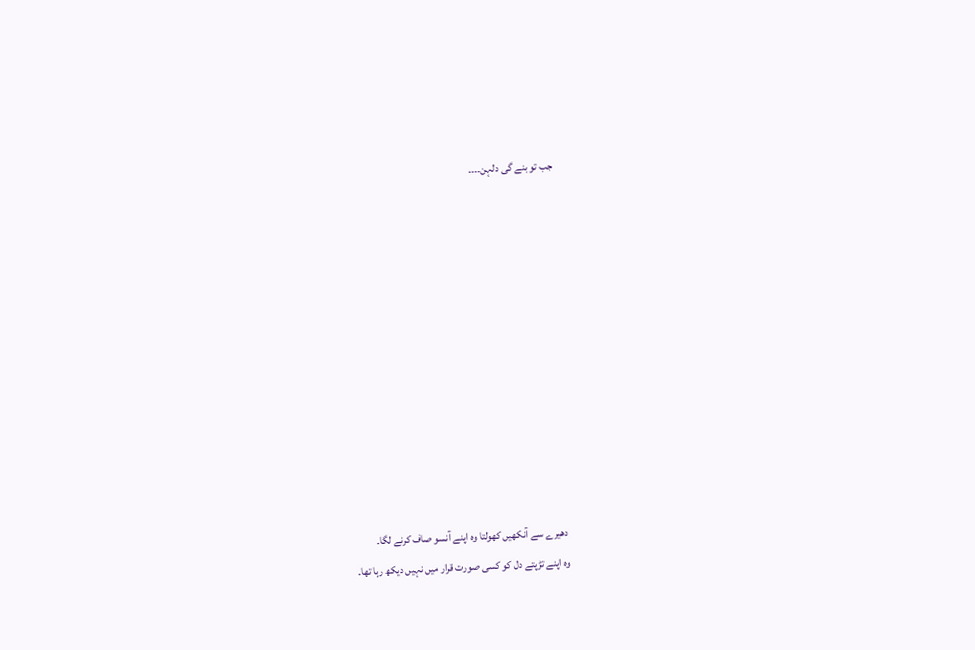جب تو بنے گی دلہن۔۔۔۔











دھیرے سے آنکھیں کھولتا وہ اپنے آنسو صاف کرنے لگا۔
وہ اپنے تڑپتے دل کو کسی صورت قرار میں نہیں دیکھ رہا تھا۔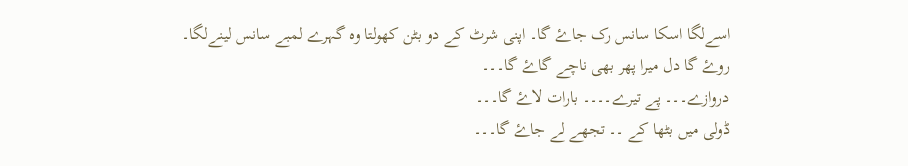اسےلگا اسکا سانس رک جاۓ گا۔ اپنی شرٹ کے دو بٹن کھولتا وہ گہرے لمبے سانس لینےلگا۔
روۓ گا دل میرا پھر بھی ناچے گاۓ گا۔۔۔
دروازے۔۔۔ پے تیرے۔۔۔۔ بارات لاۓ گا۔۔۔
ڈولی میں بٹھا کے ۔۔ تجھے لے جاۓ گا۔۔۔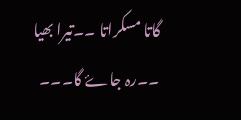گاتا مسکراتا ۔۔تیرا بھیا ۔۔رہ جاۓ گا۔۔۔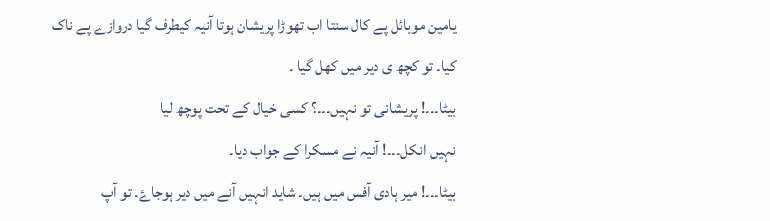یامین موبائل پے کال سنتا اب تھوڑا پریشان ہوتا آنیہ کیطرف گیا دروازے پے ناک کیا۔ تو کچھ ی دیر میں کھل گیا ۔
بیٹا۔۔۔! پریشانی تو نہیں۔۔۔؟ کسی خیال کے تحت پوچھ لیا
نہیں انکل۔۔۔! آنیہ نے مسکرا کے جواب دیا۔
بیٹا۔۔۔! میر ہادی آفس میں ہیں۔ شاید انہیں آنے میں دیر ہوجاۓ۔ تو آپ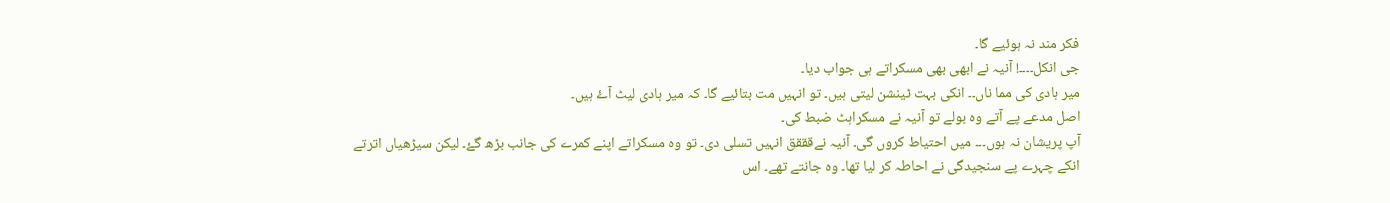فکر مند نہ ہوئیے گا۔
جی انکل۔۔۔۔! آنیہ نے ابھی بھی مسکراتے ہی جواب دیا۔
میر ہادی کی مما ناں۔۔ انکی بہت ٹینشن لیتی ہیں۔ تو انہیں مت بتائیے گا۔ کہ میر ہادی لیٹ آۓ ہیں۔
اصل مدعے پے آتے وہ بولے تو آنیہ نے مسکراہٹ ضبط کی۔
آپ پریشان نہ ہوں۔۔۔ میں احتیاط کروں گی۔ آنیہ نےقققق انہیں تسلی دی۔ تو وہ مسکراتے اپنے کمرے کی جانب بڑھ گۓ۔ لیکن سیڑھیاں اترتے انکے چہرے پے سنجیدگی نے احاطہ کر لیا تھا۔ وہ جانتے تھے۔ اس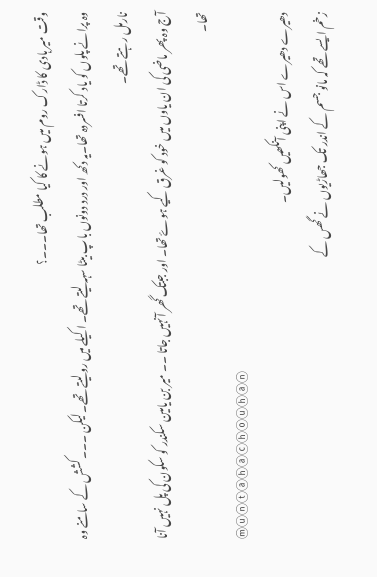وقت میر ہادی کا ڈارک روم میں ہونے کا کیا مطلب تھا۔۔۔؟
وہ پرانے پلوں کو یاد کرتا افسردہ تھا۔یہ دکھ اور درد دونوں باپ بیٹا سہہ لیتے تھے۔ اکیلے میں رولیتے تھے۔ لیکن ۔۔۔ کشش کے سامنے وہ نارمل رہتے تھے۔
آج وہ پھر ماضی کی ان یاوں میں خود کو غرق کیے ہوۓ تھا۔ اور جبتک گھر آنہیں جاتا ۔۔ میر بن یامین سکندر کو سکون کی پل نہیں آنا تھا۔
ⓜⓤⓝⓣⓐⓗⓐⓒⓗⓞⓤⓗⓐⓝ
دھیرے دھیرے اس نے اپنی آنکھیں کھولیں۔
زخم ایسے تھے کہ مانو جسم کے اندر تک جھاڑیوں نے گھس کے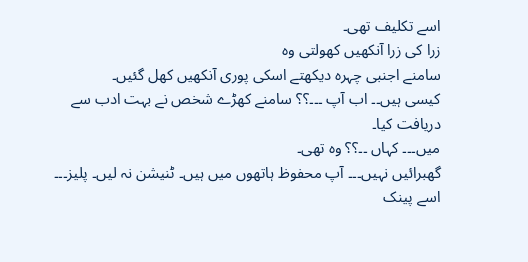اسے تکلیف تھی۔
زرا کی زرا آنکھیں کھولتی وہ
سامنے اجنبی چہرہ دیکھتے اسکی پوری آنکھیں کھل گئیں۔
کیسی ہیں۔۔ اب آپ ۔۔۔؟؟ سامنے کھڑے شخص نے بہت ادب سے دریافت کیا۔
میں۔۔۔ کہاں ۔۔؟؟ وہ تھی۔
گھبرائیں نہیں۔۔۔ آپ محفوظ ہاتھوں میں ہیں۔ ٹنیشن نہ لیں۔ پلیز۔۔۔ اسے پینک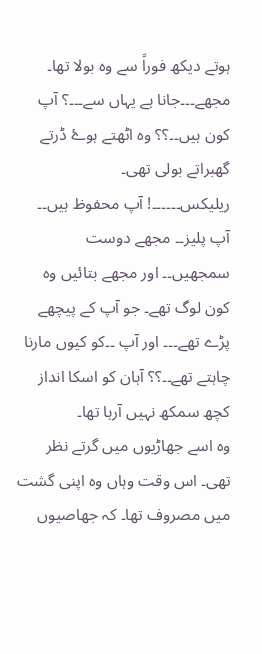ہوتے دیکھ فوراً سے وہ بولا تھا۔
مجھے۔۔۔جانا ہے یہاں سے۔۔۔؟ آپ کون ہیں۔۔؟؟ وہ اٹھتے ہوۓ ڈرتے گھبراتے بولی تھی۔
ریلیکس۔۔۔۔۔۔! آپ محفوظ ہیں۔۔ آپ پلیز۔۔ مجھے دوست سمجھیں۔۔ اور مجھے بتائیں وہ کون لوگ تھے۔ جو آپ کے پیچھے پڑے تھے۔۔۔ اور آپ ۔۔کو کیوں مارنا چاہتے تھے۔۔؟؟ آہان کو اسکا انداز کچھ سمکھ نہیں آرہا تھا۔
وہ اسے جھاڑیوں میں گرتے نظر تھی۔ اس وقت وہاں وہ اپنی گشت میں مصروف تھا۔ کہ جھاصیوں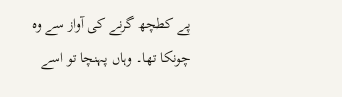پے کطچھ گرنے کی آواز سے وہ چونکا تھا۔ وہاں پہنچا تو اسے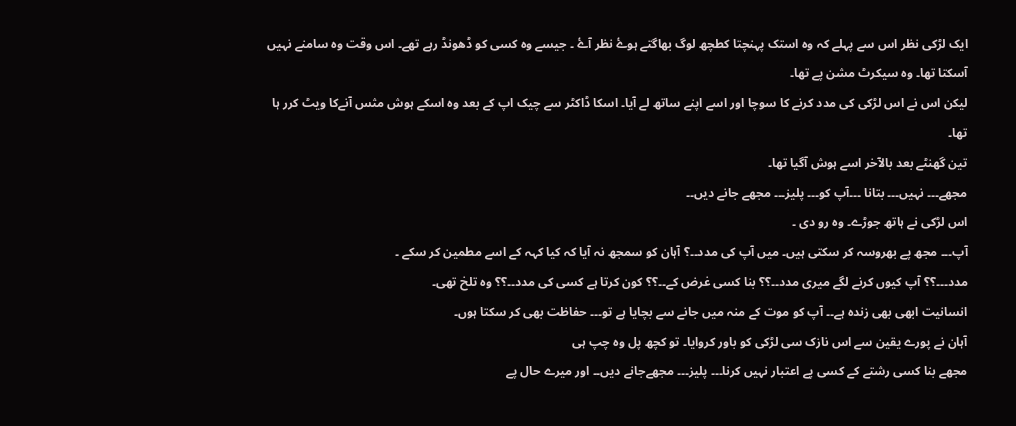ایک لڑکی نظر اس سے پہلے کہ وہ استک پہنچتا کطچھ لوگ بھاگتے ہوۓ نظر آۓ ۔ جیسے وہ کسی کو ڈھونڈ رہے تھے۔ اس وقت وہ سامنے نہیں آسکتا تھا۔ وہ سیکرٹ مشن پے تھا۔
لیکن اس نے اس لڑکی کی مدد کرنے کا سوچا اور اسے اپنے ساتھ لے آیا۔ اسکا ڈاکٹر سے چیک اپ کے بعد وہ اسکے ہوش مثس آنےکا ویٹ کرر ہا تھا۔
تین گھنٹے بعد بالآخر اسے ہوش آگیا تھا۔
مجھے۔۔۔ نہیں۔۔۔ بتانا ۔۔۔آپ کو۔۔۔ پلیز۔۔۔ مجھے جانے دیں۔۔
اس لڑکی نے ہاتھ جوڑے۔ وہ رو دی ۔
آپ۔۔۔ مجھ پے بھروسہ کر سکتی ہیں۔ میں آپ کی مدد۔۔؟ آہان کو سمجھ نہ آیا کہ کیا کہہ کے اسے مطمین کر سکے ۔
مدد۔۔۔؟؟ آپ کیوں کرنے لگے میری مدد۔۔؟؟ بنا کسی غرض کے۔۔؟؟ کون کرتا ہے کسی کی مدد۔۔؟؟ وہ تلخ تھی۔
انسانیت ابھی بھی زندہ ہے۔۔ آپ کو موت کے منہ میں جانے سے بچایا ہے تو۔۔۔ حفاظت بھی کر سکتا ہوں۔
آہان نے پورے یقین سے اس نازک سی لڑکی کو باور کروایا۔ تو کچھ پل وہ چپ ہی
مجھے بنا کسی رشتے کے کسی پے اعتبار نہیں کرنا۔۔۔ پلیز۔۔۔ مجھےجانے دیں۔۔ اور میرے حال پے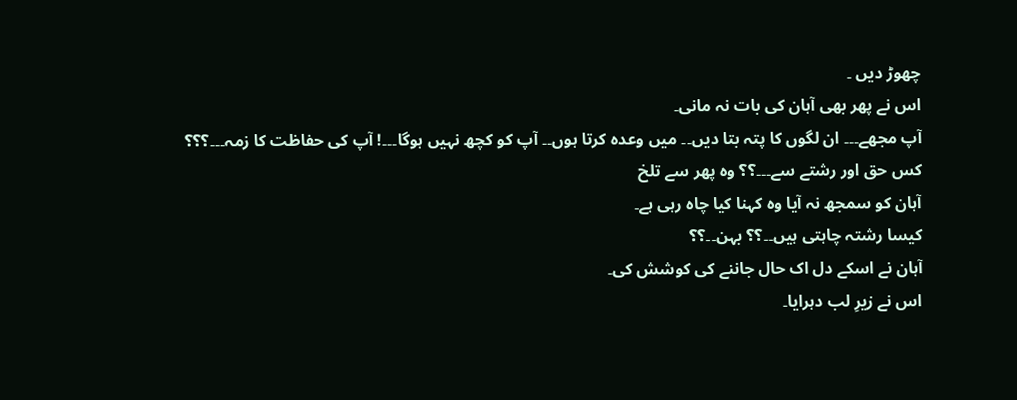چھوڑ دیں ۔
اس نے پھر بھی آہان کی بات نہ مانی۔
آپ مجھے۔۔۔ ان لگوں کا پتہ بتا دیں۔۔ میں وعدہ کرتا ہوں۔۔ آپ کو کچھ نہیں ہوگا۔۔۔! آپ کی حفاظت کا زمہ۔۔۔؟؟؟
کس حق اور رشتے سے۔۔۔؟؟ وہ پھر سے تلخ
آہان کو سمجھ نہ آیا وہ کہنا کیا چاہ رہی ہے۔
کیسا رشتہ چاہتی ہیں۔۔؟؟ بہن۔۔؟؟
آہان نے اسکے دل اک حال جاننے کی کوشش کی۔
اس نے زیرِ لب دہرایا۔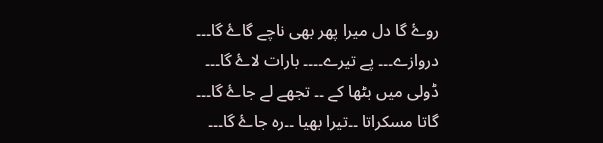روۓ گا دل میرا پھر بھی ناچے گاۓ گا۔۔۔
دروازے۔۔۔ پے تیرے۔۔۔۔ بارات لاۓ گا۔۔۔
ڈولی میں بٹھا کے ۔۔ تجھے لے جاۓ گا۔۔۔
گاتا مسکراتا ۔۔تیرا بھیا ۔۔رہ جاۓ گا۔۔۔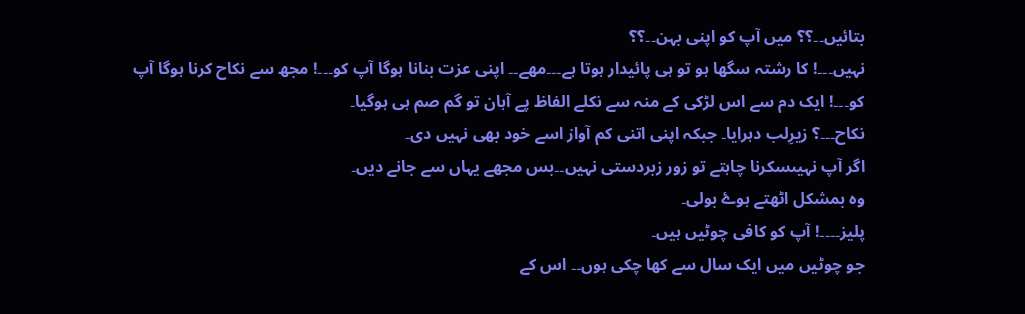بتائیں۔۔؟؟ میں آپ کو اپنی بہن۔۔؟؟
نہیں۔۔۔! کا رشتہ سگھا ہو تو ہی پائیدار ہوتا ہے۔۔۔مھے۔۔ اپنی عزت بنانا ہوگا آپ کو۔۔۔! مجھ سے نکاح کرنا ہوگا آپ کو۔۔۔! ایک دم سے اس لڑکی کے منہ سے نکلے الفاظ پے آہان تو گم صم ہی ہوگیا۔
نکاح۔۔۔؟ زیرِلب دہرایا۔ جبکہ اپنی اتنی کم آواز اسے خود بھی نہیں دی۔
اگر آپ نہیںسکرنا چاہتے تو زور زبردستی نہیں۔۔بس مجھے یہاں سے جانے دیں۔
وہ بمشکل اٹھتے ہوۓ بولی۔
پلیز۔۔۔۔! آپ کو کافی چوٹیں ہیں۔
جو چوٹیں میں ایک سال سے کھا چکی ہوں۔۔ اس کے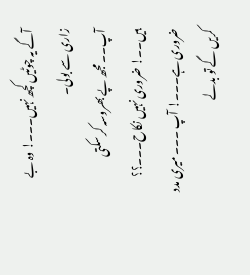آگے یہ چوٹیں کچھ نہیں۔۔۔! وہ بے زاری سے بولی۔
آپ۔۔ مجھ پے بھروسہ کر سکتی ہیں۔۔! ضروری نہیں نکاح۔۔۔؟؟
ضروری ہے۔۔۔! آپ ۔۔۔ میری مدد کریں گے تو بدلے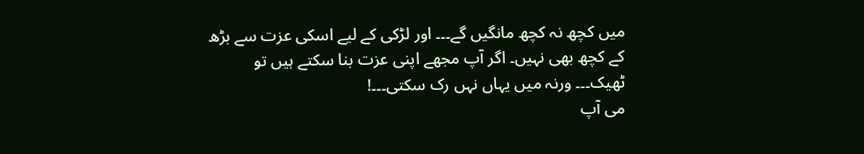میں کچھ نہ کچھ مانگیں گے۔۔۔ اور لڑکی کے لیے اسکی عزت سے بڑھ کے کچھ بھی نہیں۔ اگر آپ مجھے اپنی عزت بنا سکتے ہیں تو ٹھیک۔۔۔ ورنہ میں یہاں نہں رک سکتی۔۔۔!
می آپ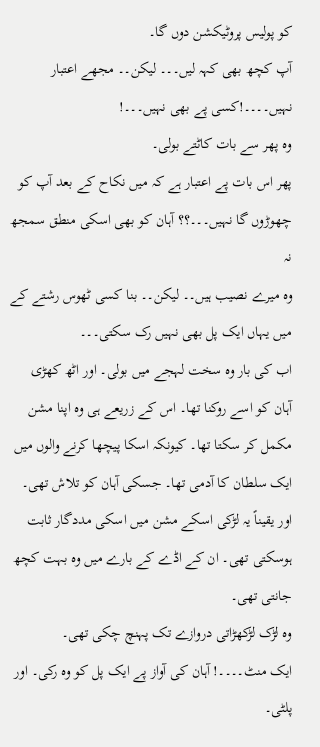کو پولیس پروٹیکشن دوں گا۔
آپ کچھ بھی کہہ لیں۔۔۔ لیکن۔۔ مجھے اعتبار نہیں۔۔۔۔!کسی پے بھی نہیں۔۔۔!
وہ پھر سے بات کاٹتے بولی۔
پھر اس بات پے اعتبار ہے کہ میں نکاح کے بعد آپ کو چھوڑوں گا نہیں۔۔۔؟؟ آہان کو بھی اسکی منطق سمجھ نہ
وہ میرے نصیب ہیں۔۔ لیکن۔۔ بنا کسی ٹھوس رشتے کے میں یہاں ایک پل بھی نہیں رک سکتی۔۔۔
اب کی بار وہ سخت لہجے میں بولی۔ اور اٹھ کھڑی
آہان کو اسے روکنا تھا۔ اس کے زریعے ہی وہ اپنا مشن مکمل کر سکتا تھا۔ کیونکہ اسکا پیچھا کرنے والوں میں ایک سلطان کا آدمی تھا۔ جسکی آہان کو تلاش تھی۔
اور یقیناً یہ لڑکی اسکے مشن میں اسکی مددگار ثابت ہوسکتی تھی۔ ان کے اڈے کے بارے میں وہ بہت کچھ جانتی تھی۔
وہ لڑک لڑکھڑاتی دروازے تک پہنچ چکی تھی۔
ایک منٹ۔۔۔۔! آہان کی آواز پے ایک پل کو وہ رکی۔ اور پلٹی۔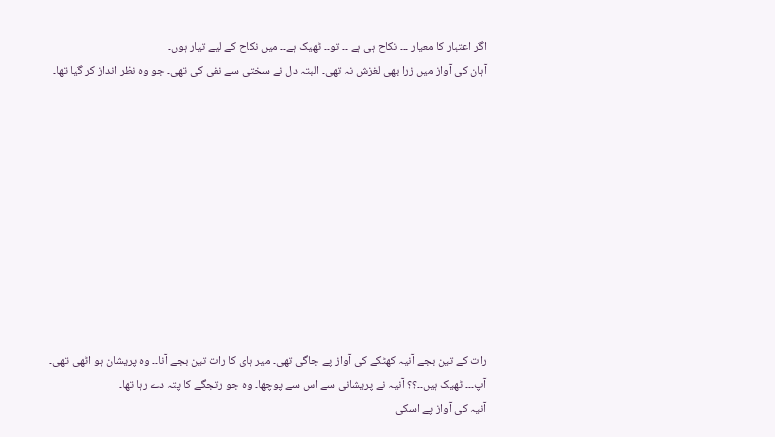اگر اعتبار کا معیار ۔۔۔ نکاح ہی ہے ۔۔ تو۔۔ ٹھیک ہے۔۔ میں نکاح کے لیے تیار ہوں۔
آہان کی آواز میں زرا بھی لغزش نہ تھی۔ البتہ دل نے سختی سے نفی کی تھی۔ جو وہ نظر انداز کر گیا تھا۔











رات کے تین بجے آنیہ کھٹکے کی آواز پے جاگی تھی۔ میر ہای کا رات تین بجے آنا۔۔ وہ پریشان ہو اٹھی تھی۔
آپ۔۔۔ ٹھیک ہیں۔۔؟؟ آنیہ نے پریشانی سے اس سے پوچھا۔ وہ جو رتجگے کا پتہ دے رہا تھا۔
آنیہ کی آواز پے اسکی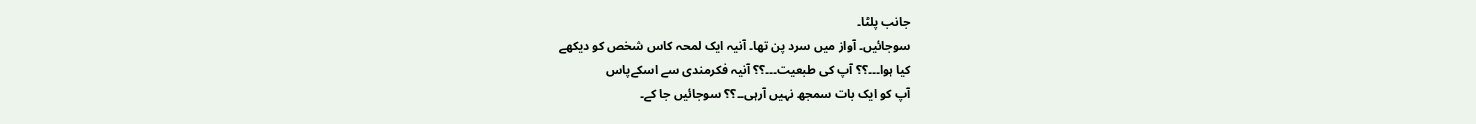جانب پلٹا۔
سوجائیں۔ آواز میں سرد پن تھا۔ آنیہ ایک لمحہ کاس شخص کو دیکھے
کیا ہوا۔۔۔؟؟ آپ کی طبعیت۔۔۔؟؟ آنیہ فکرمندی سے اسکےپاس
آپ کو ایک بات سمجھ نہیں آرہی۔۔؟؟ سوجائیں جا کے۔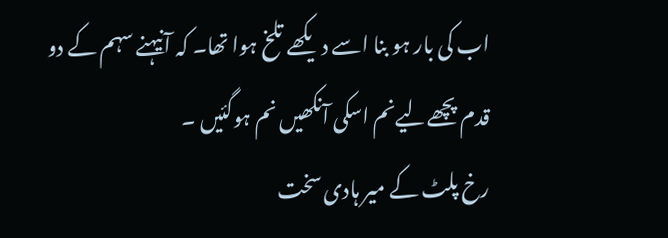اب کی بار ہو بنا اسے دیکھے تلخ ہوا تھا۔ کہ آنیہنے سہم کے دو قدم پچھےلیےنم اسکی آنکھیں نم ہوگئیں ۔
رخ پلٹ کے میر ہادی سخت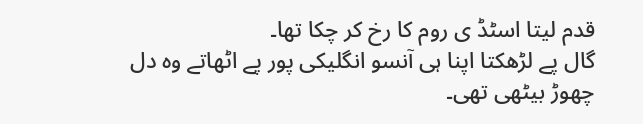قدم لیتا اسٹڈ ی روم کا رخ کر چکا تھا۔
گال پے لڑھکتا اپنا ہی آنسو انگلیکی پور پے اٹھاتے وہ دل چھوڑ بیٹھی تھی۔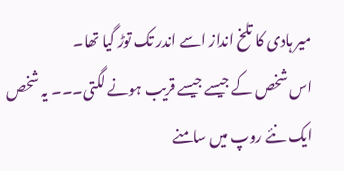میر ہادی کا تلخ انداز اسے اندر تک توڑ گیا تھا۔
اس شخص کے جیسے جیسے قریب ہونے لگتی۔۔۔ یہ شخص ایک نئے روپ میں سامنے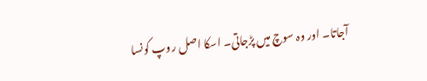آجاتا۔ اور وہ سوچ میں پڑجاتی۔ اسکا اصل روپ کونسا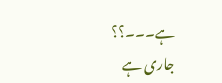ہے۔۔۔؟؟
جاری ہے